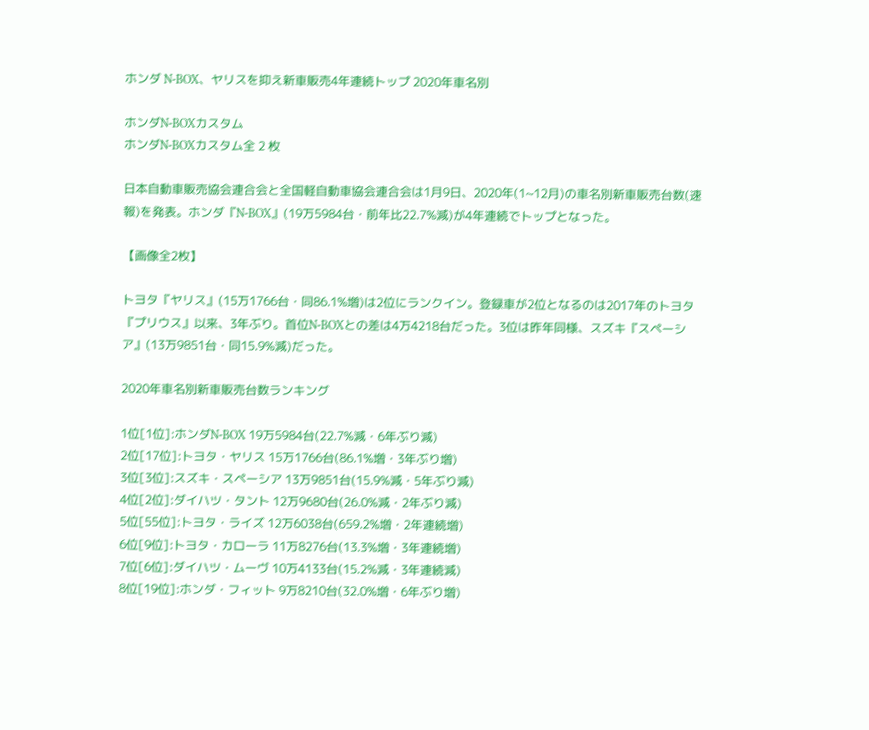ホンダ N-BOX、ヤリスを抑え新車販売4年連続トップ 2020年車名別

ホンダN-BOXカスタム
ホンダN-BOXカスタム全 2 枚

日本自動車販売協会連合会と全国軽自動車協会連合会は1月9日、2020年(1~12月)の車名別新車販売台数(速報)を発表。ホンダ『N-BOX』(19万5984台・前年比22.7%減)が4年連続でトップとなった。

【画像全2枚】

トヨタ『ヤリス』(15万1766台・同86.1%増)は2位にランクイン。登録車が2位となるのは2017年のトヨタ『プリウス』以来、3年ぶり。首位N-BOXとの差は4万4218台だった。3位は昨年同様、スズキ『スペーシア』(13万9851台・同15.9%減)だった。

2020年車名別新車販売台数ランキング

1位[1位]:ホンダN-BOX 19万5984台(22.7%減・6年ぶり減)
2位[17位]:トヨタ・ヤリス 15万1766台(86.1%増・3年ぶり増)
3位[3位]:スズキ・スペーシア 13万9851台(15.9%減・5年ぶり減)
4位[2位]:ダイハツ・タント 12万9680台(26.0%減・2年ぶり減)
5位[55位]:トヨタ・ライズ 12万6038台(659.2%増・2年連続増)
6位[9位]:トヨタ・カローラ 11万8276台(13.3%増・3年連続増)
7位[6位]:ダイハツ・ムーヴ 10万4133台(15.2%減・3年連続減)
8位[19位]:ホンダ・フィット 9万8210台(32.0%増・6年ぶり増)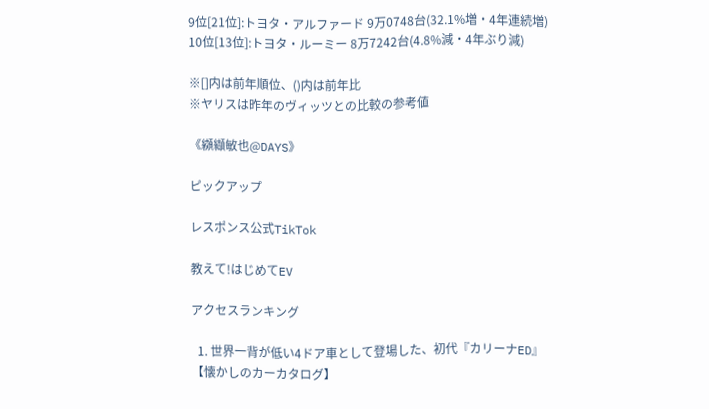9位[21位]:トヨタ・アルファード 9万0748台(32.1%増・4年連続増)
10位[13位]:トヨタ・ルーミー 8万7242台(4.8%減・4年ぶり減)

※[]内は前年順位、()内は前年比
※ヤリスは昨年のヴィッツとの比較の参考値

《纐纈敏也@DAYS》

ピックアップ

レスポンス公式TikTok

教えて!はじめてEV

アクセスランキング

  1. 世界一背が低い4ドア車として登場した、初代『カリーナED』【懐かしのカーカタログ】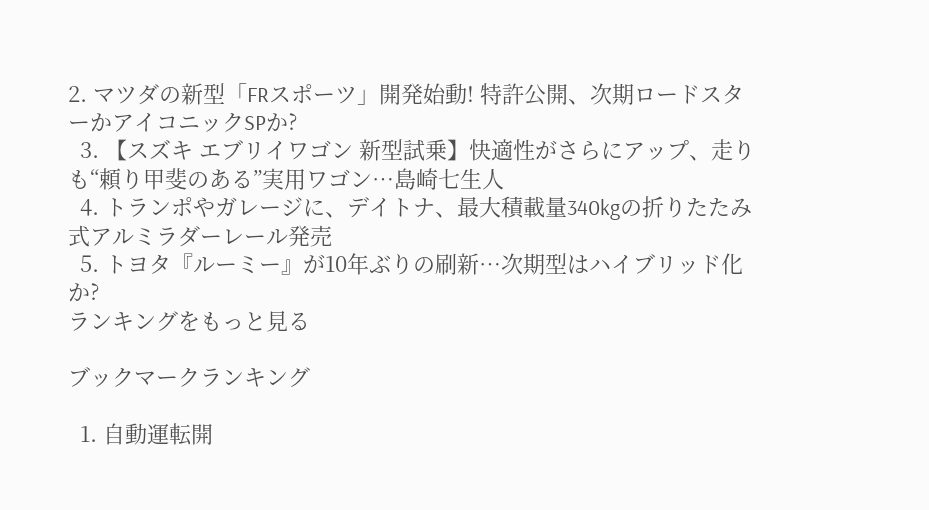2. マツダの新型「FRスポーツ」開発始動! 特許公開、次期ロードスターかアイコニックSPか?
  3. 【スズキ エブリイワゴン 新型試乗】快適性がさらにアップ、走りも“頼り甲斐のある”実用ワゴン…島崎七生人
  4. トランポやガレージに、デイトナ、最大積載量340kgの折りたたみ式アルミラダーレール発売
  5. トヨタ『ルーミー』が10年ぶりの刷新…次期型はハイブリッド化か?
ランキングをもっと見る

ブックマークランキング

  1. 自動運転開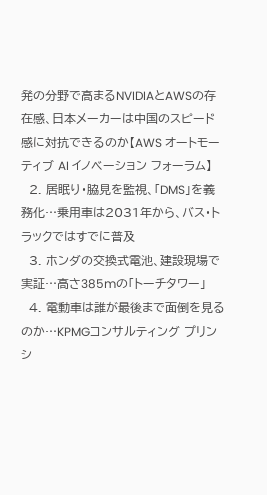発の分野で高まるNVIDIAとAWSの存在感、日本メーカーは中国のスピード感に対抗できるのか【AWS オートモーティブ AI イノベーション フォーラム】
  2. 居眠り・脇見を監視、「DMS」を義務化…乗用車は2031年から、バス・トラックではすでに普及
  3. ホンダの交換式電池、建設現場で実証…高さ385mの「トーチタワー」
  4. 電動車は誰が最後まで面倒を見るのか…KPMGコンサルティング プリンシ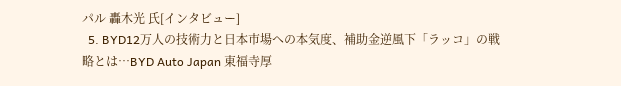パル 轟木光 氏[インタビュー]
  5. BYD12万人の技術力と日本市場への本気度、補助金逆風下「ラッコ」の戦略とは…BYD Auto Japan 東福寺厚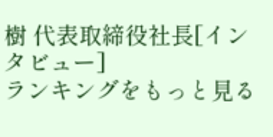樹 代表取締役社長[インタビュー]
ランキングをもっと見る